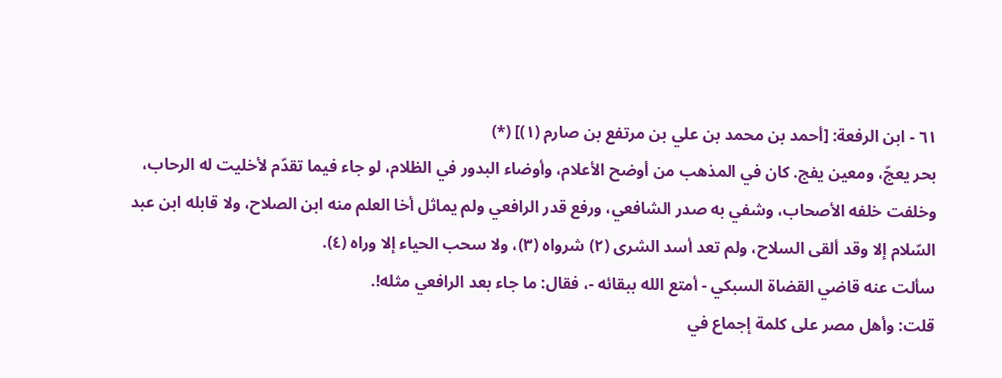٦١ - ابن الرفعة: [أحمد بن محمد بن علي بن مرتفع بن صارم (١)] (*)
بحر يعجّ، ومعين يفج. كان في المذهب من أوضح الأعلام، وأوضاء البدور في الظلام، لو جاء فيما تقدّم لأخليت له الرحاب، وخلفت خلفه الأصحاب، وشفي به صدر الشافعي، ورفع قدر الرافعي ولم يماثل أخا العلم منه ابن الصلاح، ولا قابله ابن عبد السّلام إلا وقد ألقى السلاح، ولم تعد أسد الشرى (٢) شرواه (٣)، ولا سحب الحياء إلا وراه (٤).
سألت عنه قاضي القضاة السبكي - أمتع الله ببقائه -، فقال: ما جاء بعد الرافعي مثله!.
قلت: وأهل مصر على كلمة إجماع في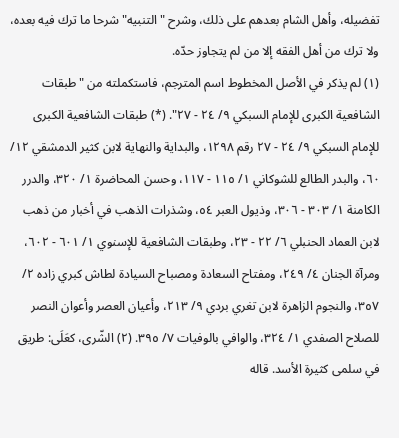تفضيله، وأهل الشام بعدهم على ذلك، وشرح "التنبيه" شرحا ما ترك فيه بعده، ولا ترك من أهل الفقه إلا من لم يتجاوز حدّه.
(١) لم يذكر في الأصل المخطوط اسم المترجم، فاستكملته من "طبقات الشافعية الكبرى للإمام السبكي ٩/ ٢٤ - ٢٧". (*) طبقات الشافعية الكبرى للإمام السبكي ٩/ ٢٤ - ٢٧ رقم ١٢٩٨، والبداية والنهاية لابن كثير الدمشقي ١٢/ ٦٠، والبدر الطالع للشوكاني ١/ ١١٥ - ١١٧، وحسن المحاضرة ١/ ٣٢٠، والدرر الكامنة ١/ ٣٠٣ - ٣٠٦، وذيول العبر ٥٤، وشذرات الذهب في أخبار من ذهب لابن العماد الحنبلي ٦/ ٢٢ - ٢٣، وطبقات الشافعية للإسنوي ١/ ٦٠١ - ٦٠٢، ومرآة الجنان ٤/ ٢٤٩، ومفتاح السعادة ومصباح السيادة لطاش كبري زاده ٢/ ٣٥٧، والنجوم الزاهرة لابن تغري بردي ٩/ ٢١٣، وأعيان العصر وأعوان النصر للصلاح الصفدي ١/ ٣٢٤، والوافي بالوفيات ٧/ ٣٩٥. (٢) الشّرى، كعَلَى: طريق في سلمى كثيرة الأسد. قاله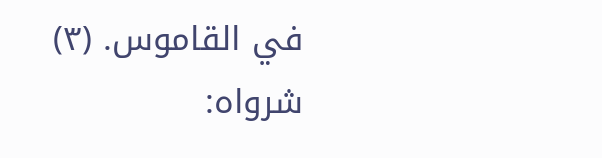في القاموس. (٣) شرواه: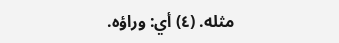مثله. (٤) أي: وراؤه.